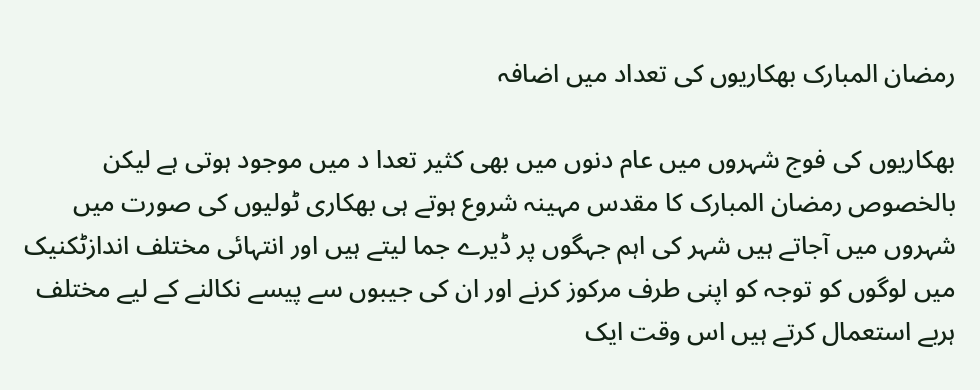رمضان المبارک بھکاریوں کی تعداد میں اضافہ

بھکاریوں کی فوج شہروں میں عام دنوں میں بھی کثیر تعدا د میں موجود ہوتی ہے لیکن بالخصوص رمضان المبارک کا مقدس مہینہ شروع ہوتے ہی بھکاری ٹولیوں کی صورت میں شہروں میں آجاتے ہیں شہر کی اہم جہگوں پر ڈیرے جما لیتے ہیں اور انتہائی مختلف اندازٹکنیک میں لوگوں کو توجہ کو اپنی طرف مرکوز کرنے اور ان کی جیبوں سے پیسے نکالنے کے لیے مختلف ہربے استعمال کرتے ہیں اس وقت ایک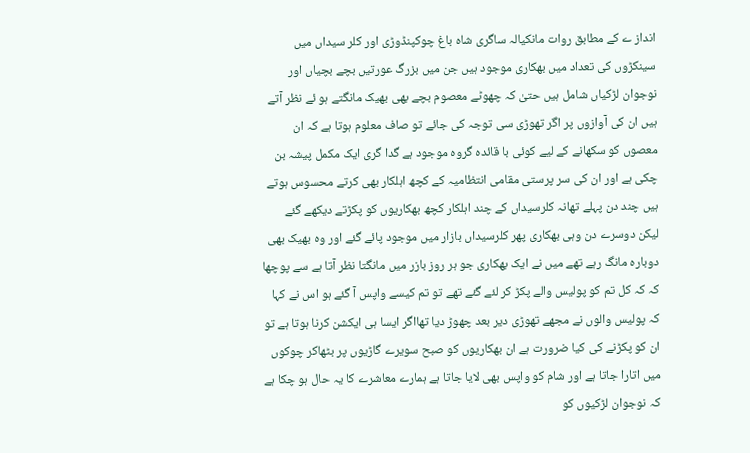انداز ے کے مطابق روات مانکیالہ ساگری شاہ باغ چوکپنڈوڑی اور کلر سیداں میں سینکڑوں کی تعداد میں بھکاری موجود ہیں جن میں بزرگ عورتیں بچے بچیاں اور نوجوان لڑکیاں شامل ہیں حتیٰ کہ چھوٹے معصوم بچے بھی بھیک مانگتے ہو ئے نظر آتے ہیں ان کی آوازوں پر اگر تھوڑی سی توجہ کی جائے تو صاف معلوم ہوتا ہے کہ ان معصوں کو سکھانے کے لیے کوئی با قائدہ گروہ موجود ہے گدا گری ایک مکمل پیشہ بن چکی ہے اور ان کی سر پرستی مقامی انتظامیہ کے کچھ اہلکار بھی کرتے محسوس ہوتے ہیں چند دن پہلے تھانہ کلرسیداں کے چند اہلکار کچھ بھکاریوں کو پکڑتے دیکھے گئے لیکن دوسرے دن وہی بھکاری پھر کلرسیداں بازار میں موجود پائے گئے اور وہ بھیک بھی دوبارہ مانگ رہے تھے میں نے ایک بھکاری جو ہر روز بازر میں مانگتا نظر آتا ہے سے پوچھا کہ کہ کل تم کو پولیس والے پکڑ کر لئے گئے تھے تو تم کیسے واپس آ گئے ہو اس نے کہا کہ پولیس والوں نے مجھے تھوڑی دیر بعد چھوڑ دیا تھااگر ایسا ہی ایکشن کرنا ہوتا ہے تو ان کو پکڑنے کی کیا ضرورت ہے ان بھکاریوں کو صبح سویرے گاڑیوں پر بٹھاکر چوکوں میں اتارا جاتا ہے اور شام کو واپس بھی لایا جاتا ہے ہمارے معاشرے کا یہ حال ہو چکا ہے کہ نوجوان لڑکیوں کو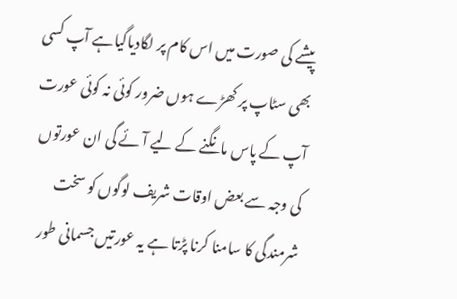پیشے کی صورت میں اس کام پر لگادیاگیاہے آپ کسی بھی سٹاپ پر کھڑے ہوں ضرور کوئی نہ کوئی عورت آپ کے پاس مانگنے کے لیے آئے گی ان عورتوں کی وجہ سے بعض اوقات شریف لوگوں کو سخت شرمندگی کا سامنا کرنا پڑتا ہے یہ عورتیں جسمانی طور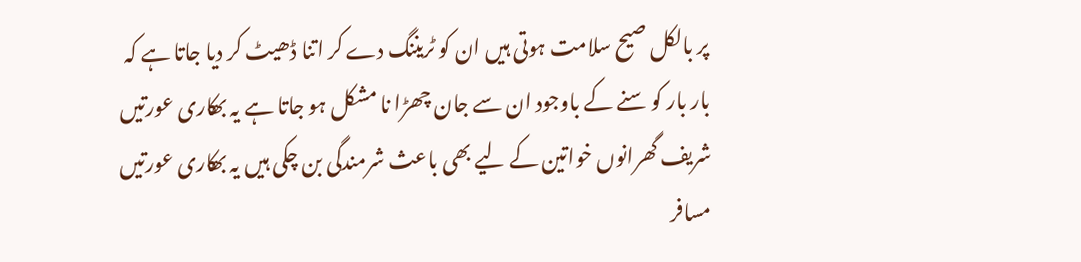پر بالکل صیح سلامت ہوتی ہیں ان کو ٹریننگ دے کر اتنا ڈھیٹ کر دیا جاتا ہے کہ بار بار کو سنے کے باوجود ان سے جان چھڑا نا مشکل ہو جاتا ہے یہ بھکاری عورتیں شریف گھرانوں خواتین کے لیے بھی باعث شرمندگی بن چکی ہیں یہ بھکاری عورتیں مسافر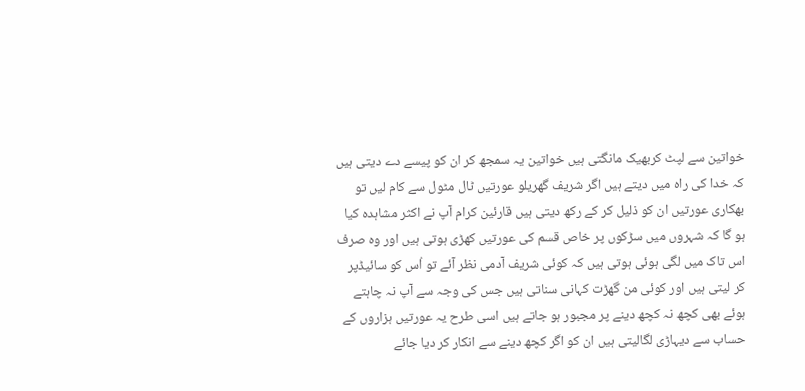خواتین سے لپٹ کربھیک مانگتی ہیں خواتین یہ سمجھ کر ان کو پیسے دے دیتی ہیں کہ خدا کی راہ میں دیتے ہیں اگر شریف گھریلو عورتیں ٹال مٹول سے کام لیں تو بھکاری عورتیں ان کو ذلیل کر کے رکھ دیتی ہیں قارئین کرام آپ نے اکثر مشاہدہ کیا ہو گا کہ شہروں میں سڑکوں پر خاص قسم کی عورتیں کھڑی ہوتی ہیں اور وہ صرف اس تاک میں لگی ہوئی ہوتی ہیں کہ کوئی شریف آدمی نظر آئے تو اُس کو سائیڈپر کر لیتی ہیں اور کوئی من گھڑت کہانی سناتی ہیں جس کی وجہ سے آپ نہ چاہتے ہوئے بھی کچھ نہ کچھ دینے پر مجبور ہو جاتے ہیں اسی طرح یہ عورتیں ہزاروں کے حساب سے دیہاڑی لگالیتی ہیں ان کو اگر کچھ دینے سے انکار کر دیا جائے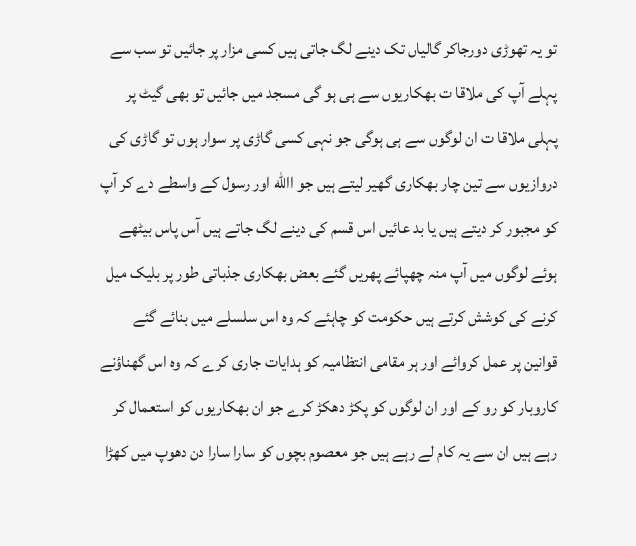تو یہ تھوڑی دورجاکر گالیاں تک دینے لگ جاتی ہیں کسی مزار پر جائیں تو سب سے پہلے آپ کی ملاقا ت بھکاریوں سے ہی ہو گی مسجد میں جائیں تو بھی گیٹ پر پہلی ملاقا ت ان لوگوں سے ہی ہوگی جو نہی کسی گاڑی پر سوار ہوں تو گاڑی کی دروازیوں سے تین چار بھکاری گھیر لیتے ہیں جو االله اور رسول کے واسطے دے کر آپ کو مجبور کر دیتے ہیں یا بد عائیں اس قسم کی دینے لگ جاتے ہیں آس پاس بیٹھے ہوئے لوگوں میں آپ منہ چھپائے پھریں گئے بعض بھکاری جذباتی طور پر بلیک میل کرنے کی کوشش کرتے ہیں حکومت کو چاہئے کہ وہ اس سلسلے میں بنائے گئے قوانین پر عمل کروائے اور ہر مقامی انتظامیہ کو ہدایات جاری کرے کہ وہ اس گھناؤنے کاروبار کو رو کے اور ان لوگوں کو پکڑ دھکڑ کرے جو ان بھکاریوں کو استعمال کر رہے ہیں ان سے یہ کام لے رہے ہیں جو معصوم بچوں کو سارا سارا دن دھوپ میں کھڑا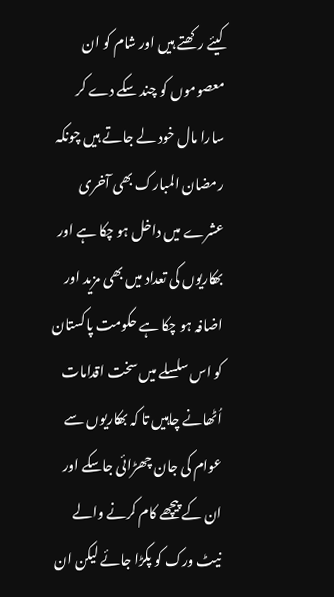کیئے رکھتے ہیں اور شام کو ان معصوموں کو چند سکے دے کر سارا مال خود لے جاتے ہیں چونکہ رمضان المبارک بھی آخری عشرے میں داخل ہو چکا ہے اور بھکاریوں کی تعداد میں بھی مزید اور اضافہ ہو چکا ہے حکومت پاکستان کو اس سلسلے میں سخت اقدامات اُٹھانے چاہیں تا کہ بھکاریوں سے عوام کی جان چھڑائی جاسکے اور ان کے پیچھے کام کرنے والے نیٹ ورک کو پکڑا جائے لیکن ان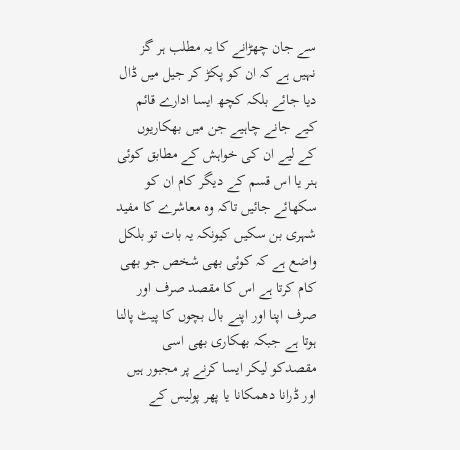سے جان چھڑانے کا یہ مطلب ہر گز نہیں ہے کہ ان کو پکڑ کر جیل میں ڈال دیا جائے بلکہ کچھ ایسا ادارے قائم کیے جانے چاہیے جن میں بھکاریوں کے لیے ان کی خواہش کے مطابق کوئی ہنر یا اس قسم کے دیگر کام ان کو سکھائے جائیں تاکہ وہ معاشرے کا مفید شہری بن سکیں کیونکہ یہ بات تو بلکل واضع ہے کہ کوئی بھی شخص جو بھی کام کرتا ہے اس کا مقصد صرف اور صرف اپنا اور اپنے بال بچوں کا پیٹ پالنا ہوتا ہے جبکہ بھکاری بھی اسی مقصدکو لیکر ایسا کرنے پر مجبور ہیں اور ڈرانا دھمکانا یا پھر پولیس کے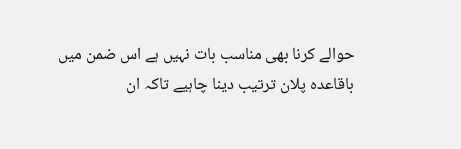حوالے کرنا بھی مناسب بات نہیں ہے اس ضمن میں باقاعدہ پلان ترتیب دینا چاہیے تاکہ ان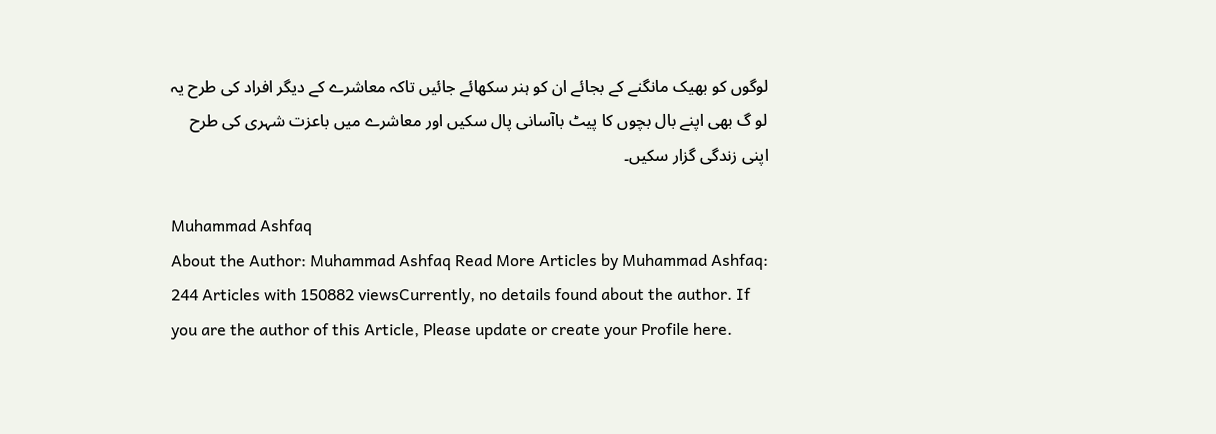لوگوں کو بھیک مانگنے کے بجائے ان کو ہنر سکھائے جائیں تاکہ معاشرے کے دیگر افراد کی طرح یہ لو گ بھی اپنے بال بچوں کا پیٹ باآسانی پال سکیں اور معاشرے میں باعزت شہری کی طرح اپنی زندگی گزار سکیں۔

Muhammad Ashfaq
About the Author: Muhammad Ashfaq Read More Articles by Muhammad Ashfaq: 244 Articles with 150882 viewsCurrently, no details found about the author. If you are the author of this Article, Please update or create your Profile here.